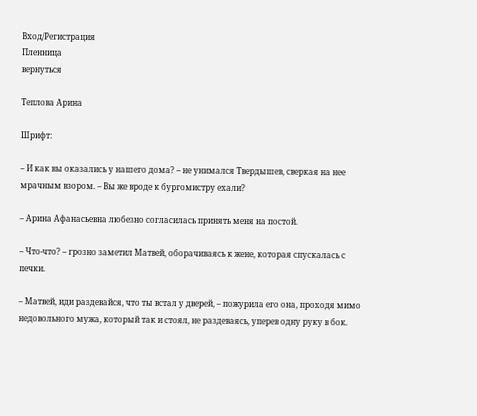Вход/Регистрация
Пленница
вернуться

Теплова Арина

Шрифт:

– И как вы оказались у нашего дома? – не унимался Твердышев, сверкая на нее мрачным взором. – Вы же вроде к бургомистру ехали?

– Арина Афанасьевна любезно согласилась принять меня на постой.

– Что-что? – грозно заметил Матвей, оборачиваясь к жене, которая спускалась с печки.

– Матвей, иди раздевайся, что ты встал у дверей, – пожурила его она, проходя мимо недовольного мужа, который так и стоял, не раздеваясь, уперев одну руку в бок.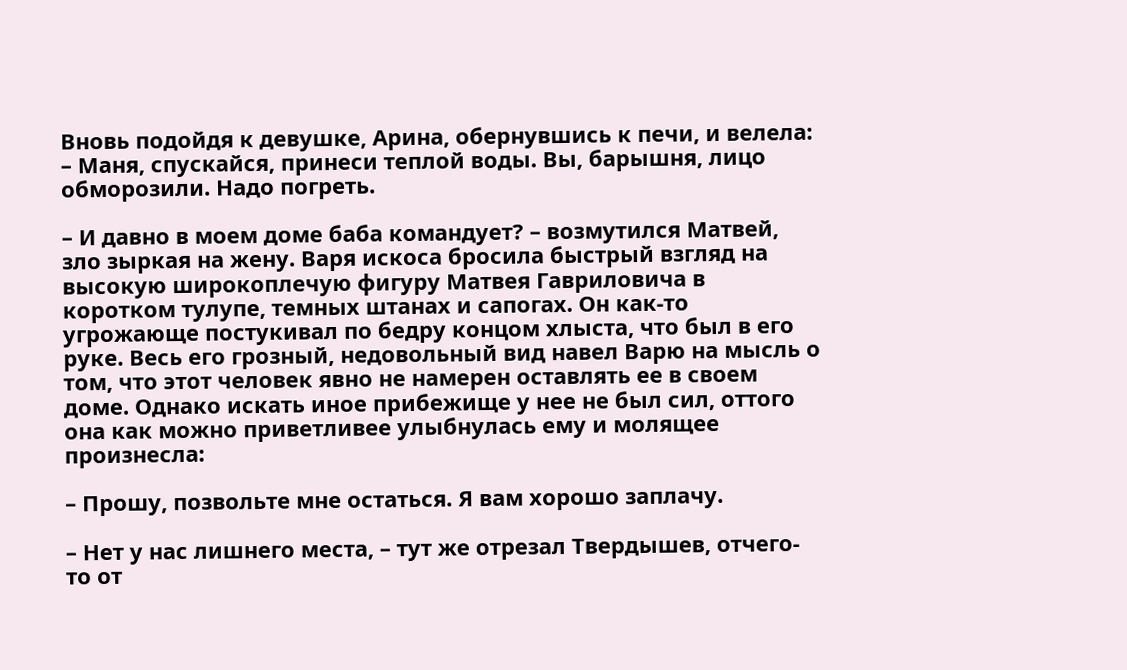Вновь подойдя к девушке, Арина, обернувшись к печи, и велела: – Маня, спускайся, принеси теплой воды. Вы, барышня, лицо обморозили. Надо погреть.

– И давно в моем доме баба командует? – возмутился Матвей, зло зыркая на жену. Варя искоса бросила быстрый взгляд на высокую широкоплечую фигуру Матвея Гавриловича в коротком тулупе, темных штанах и сапогах. Он как-то угрожающе постукивал по бедру концом хлыста, что был в его руке. Весь его грозный, недовольный вид навел Варю на мысль о том, что этот человек явно не намерен оставлять ее в своем доме. Однако искать иное прибежище у нее не был сил, оттого она как можно приветливее улыбнулась ему и молящее произнесла:

– Прошу, позвольте мне остаться. Я вам хорошо заплачу.

– Нет у нас лишнего места, – тут же отрезал Твердышев, отчего-то от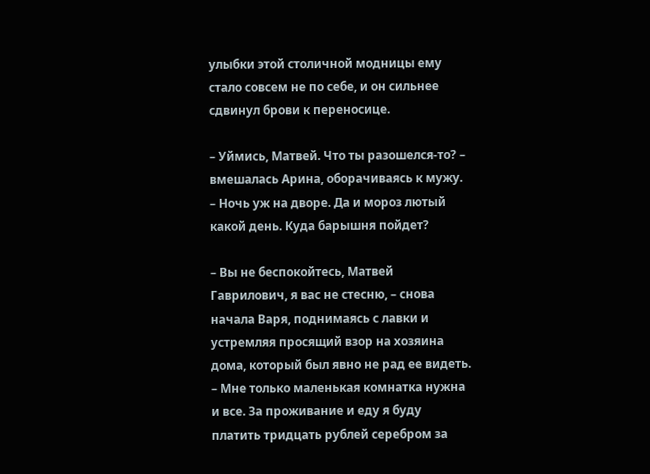улыбки этой столичной модницы ему стало совсем не по себе, и он сильнее сдвинул брови к переносице.

– Уймись, Матвей. Что ты разошелся-то? – вмешалась Арина, оборачиваясь к мужу. – Ночь уж на дворе. Да и мороз лютый какой день. Куда барышня пойдет?

– Вы не беспокойтесь, Матвей Гаврилович, я вас не стесню, – снова начала Варя, поднимаясь с лавки и устремляя просящий взор на хозяина дома, который был явно не рад ее видеть. – Мне только маленькая комнатка нужна и все. За проживание и еду я буду платить тридцать рублей серебром за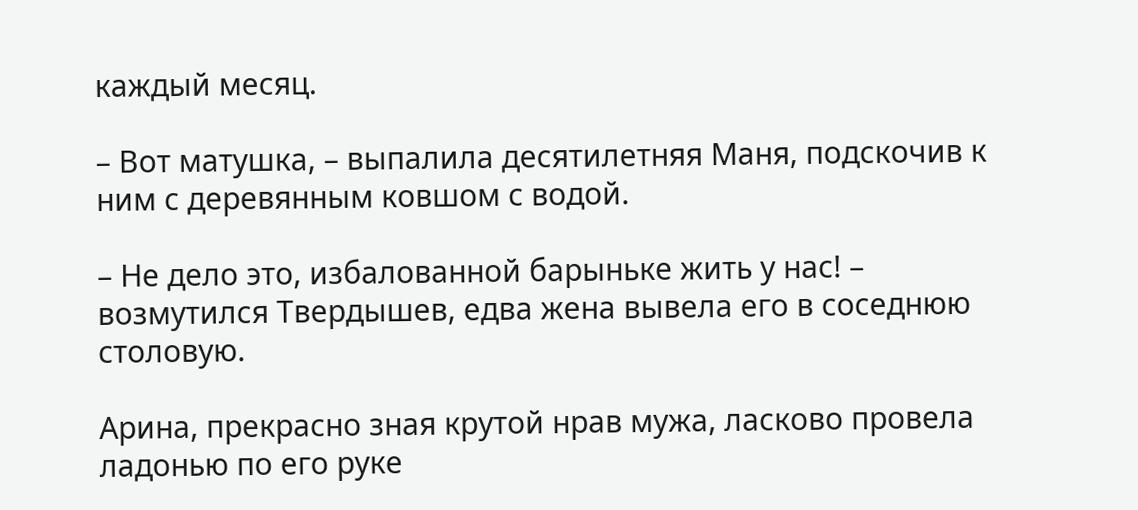каждый месяц.

– Вот матушка, – выпалила десятилетняя Маня, подскочив к ним с деревянным ковшом с водой.

– Не дело это, избалованной барыньке жить у нас! – возмутился Твердышев, едва жена вывела его в соседнюю столовую.

Арина, прекрасно зная крутой нрав мужа, ласково провела ладонью по его руке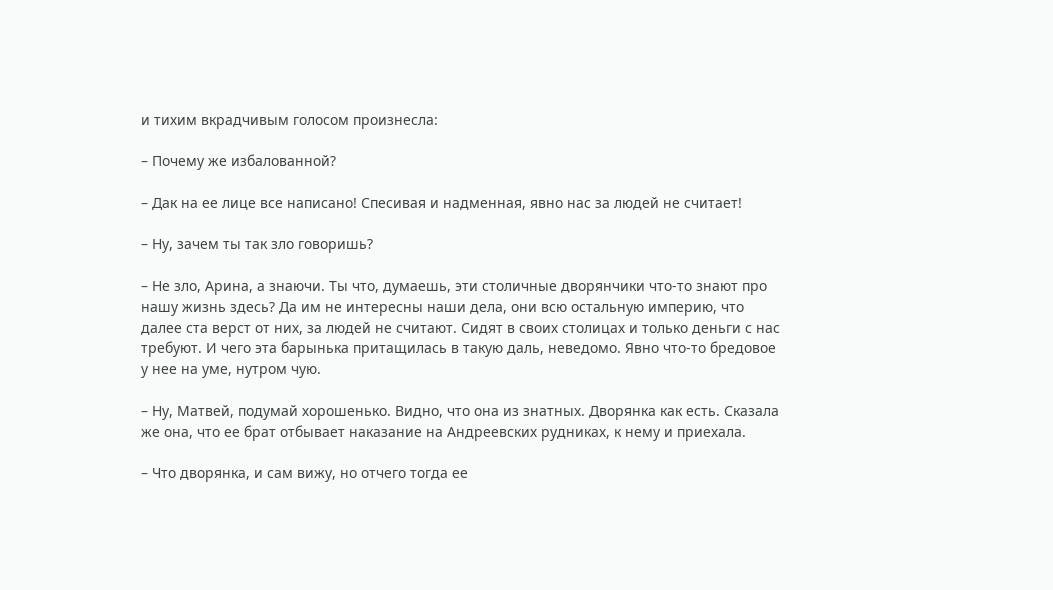и тихим вкрадчивым голосом произнесла:

– Почему же избалованной?

– Дак на ее лице все написано! Спесивая и надменная, явно нас за людей не считает!

– Ну, зачем ты так зло говоришь?

– Не зло, Арина, а знаючи. Ты что, думаешь, эти столичные дворянчики что-то знают про нашу жизнь здесь? Да им не интересны наши дела, они всю остальную империю, что далее ста верст от них, за людей не считают. Сидят в своих столицах и только деньги с нас требуют. И чего эта барынька притащилась в такую даль, неведомо. Явно что-то бредовое у нее на уме, нутром чую.

– Ну, Матвей, подумай хорошенько. Видно, что она из знатных. Дворянка как есть. Сказала же она, что ее брат отбывает наказание на Андреевских рудниках, к нему и приехала.

– Что дворянка, и сам вижу, но отчего тогда ее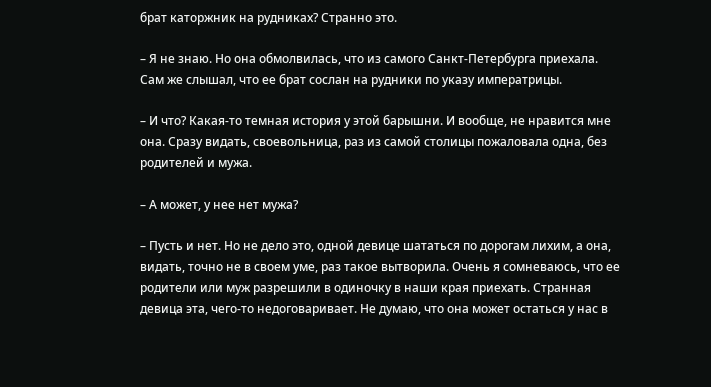брат каторжник на рудниках? Странно это.

– Я не знаю. Но она обмолвилась, что из самого Санкт-Петербурга приехала. Сам же слышал, что ее брат сослан на рудники по указу императрицы.

– И что? Какая-то темная история у этой барышни. И вообще, не нравится мне она. Сразу видать, своевольница, раз из самой столицы пожаловала одна, без родителей и мужа.

– А может, у нее нет мужа?

– Пусть и нет. Но не дело это, одной девице шататься по дорогам лихим, а она, видать, точно не в своем уме, раз такое вытворила. Очень я сомневаюсь, что ее родители или муж разрешили в одиночку в наши края приехать. Странная девица эта, чего-то недоговаривает. Не думаю, что она может остаться у нас в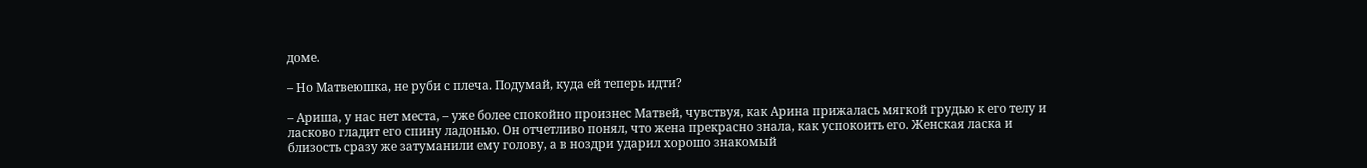доме.

– Но Матвеюшка, не руби с плеча. Подумай, куда ей теперь идти?

– Ариша, у нас нет места, – уже более спокойно произнес Матвей, чувствуя, как Арина прижалась мягкой грудью к его телу и ласково гладит его спину ладонью. Он отчетливо понял, что жена прекрасно знала, как успокоить его. Женская ласка и близость сразу же затуманили ему голову, а в ноздри ударил хорошо знакомый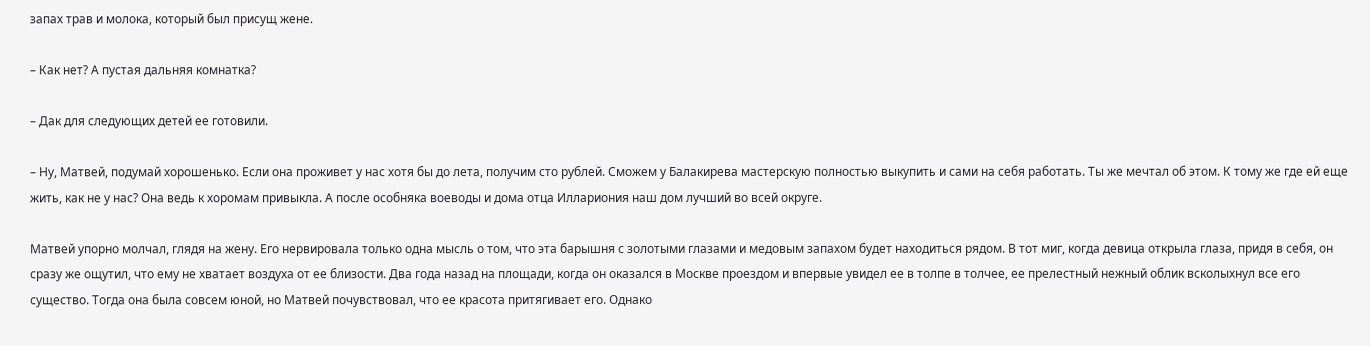запах трав и молока, который был присущ жене.

– Как нет? А пустая дальняя комнатка?

– Дак для следующих детей ее готовили.

– Ну, Матвей, подумай хорошенько. Если она проживет у нас хотя бы до лета, получим сто рублей. Сможем у Балакирева мастерскую полностью выкупить и сами на себя работать. Ты же мечтал об этом. К тому же где ей еще жить, как не у нас? Она ведь к хоромам привыкла. А после особняка воеводы и дома отца Иллариония наш дом лучший во всей округе.

Матвей упорно молчал, глядя на жену. Его нервировала только одна мысль о том, что эта барышня с золотыми глазами и медовым запахом будет находиться рядом. В тот миг, когда девица открыла глаза, придя в себя, он сразу же ощутил, что ему не хватает воздуха от ее близости. Два года назад на площади, когда он оказался в Москве проездом и впервые увидел ее в толпе в толчее, ее прелестный нежный облик всколыхнул все его существо. Тогда она была совсем юной, но Матвей почувствовал, что ее красота притягивает его. Однако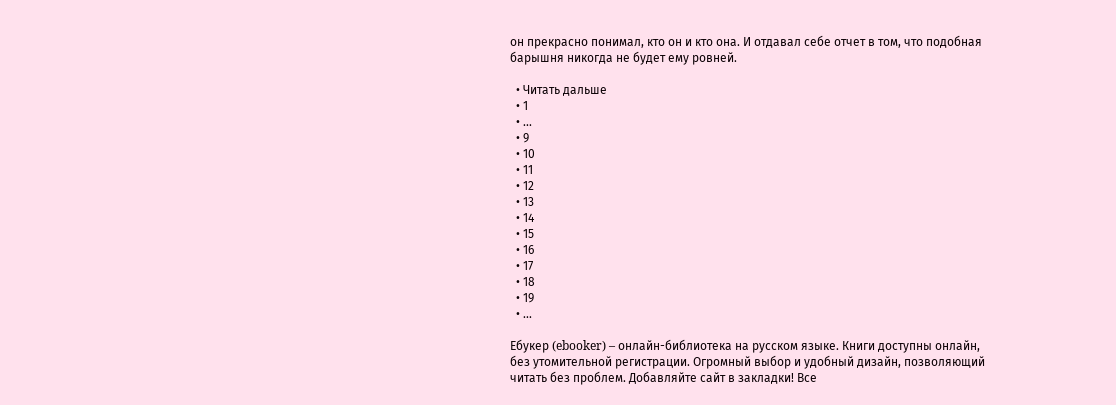он прекрасно понимал, кто он и кто она. И отдавал себе отчет в том, что подобная барышня никогда не будет ему ровней.

  • Читать дальше
  • 1
  • ...
  • 9
  • 10
  • 11
  • 12
  • 13
  • 14
  • 15
  • 16
  • 17
  • 18
  • 19
  • ...

Ебукер (ebooker) – онлайн-библиотека на русском языке. Книги доступны онлайн, без утомительной регистрации. Огромный выбор и удобный дизайн, позволяющий читать без проблем. Добавляйте сайт в закладки! Все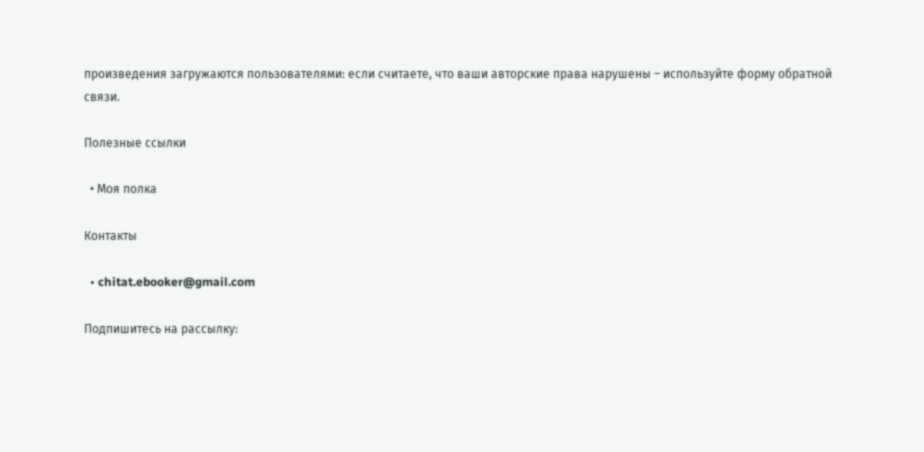произведения загружаются пользователями: если считаете, что ваши авторские права нарушены – используйте форму обратной связи.

Полезные ссылки

  • Моя полка

Контакты

  • chitat.ebooker@gmail.com

Подпишитесь на рассылку: